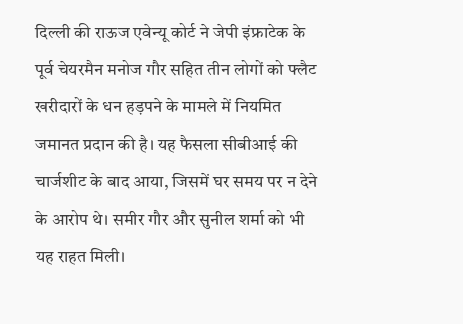दिल्ली की राऊज एवेन्यू कोर्ट ने जेपी इंफ्राटेक के पूर्व चेयरमैन मनोज गौर सहित तीन लोगों को फ्लैट खरीदारों के धन हड़पने के मामले में नियमित जमानत प्रदान की है। यह फैसला सीबीआई की चार्जशीट के बाद आया, जिसमें घर समय पर न देने के आरोप थे। समीर गौर और सुनील शर्मा को भी यह राहत मिली।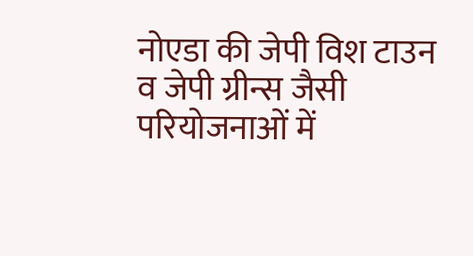नोएडा की जेपी विश टाउन व जेपी ग्रीन्स जैसी परियोजनाओं में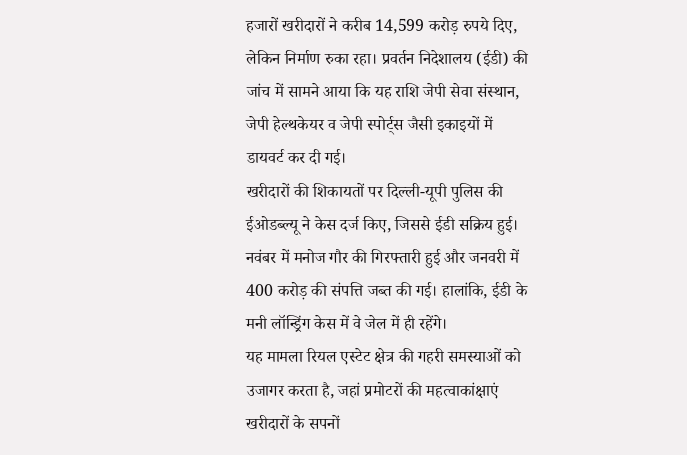हजारों खरीदारों ने करीब 14,599 करोड़ रुपये दिए, लेकिन निर्माण रुका रहा। प्रवर्तन निदेशालय (ईडी) की जांच में सामने आया कि यह राशि जेपी सेवा संस्थान, जेपी हेल्थकेयर व जेपी स्पोर्ट्स जैसी इकाइयों में डायवर्ट कर दी गई।
खरीदारों की शिकायतों पर दिल्ली-यूपी पुलिस की ईओडब्ल्यू ने केस दर्ज किए, जिससे ईडी सक्रिय हुई। नवंबर में मनोज गौर की गिरफ्तारी हुई और जनवरी में 400 करोड़ की संपत्ति जब्त की गई। हालांकि, ईडी के मनी लॉन्ड्रिंग केस में वे जेल में ही रहेंगे।
यह मामला रियल एस्टेट क्षेत्र की गहरी समस्याओं को उजागर करता है, जहां प्रमोटरों की महत्वाकांक्षाएं खरीदारों के सपनों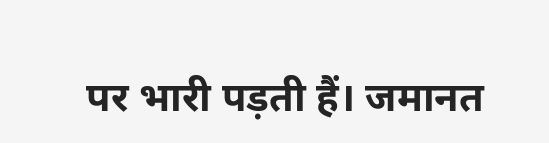पर भारी पड़ती हैं। जमानत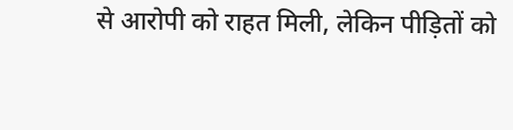से आरोपी को राहत मिली, लेकिन पीड़ितों को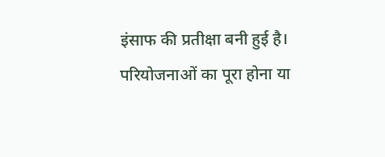इंसाफ की प्रतीक्षा बनी हुई है। परियोजनाओं का पूरा होना या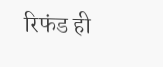रिफंड ही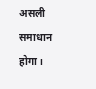असली समाधान होगा।